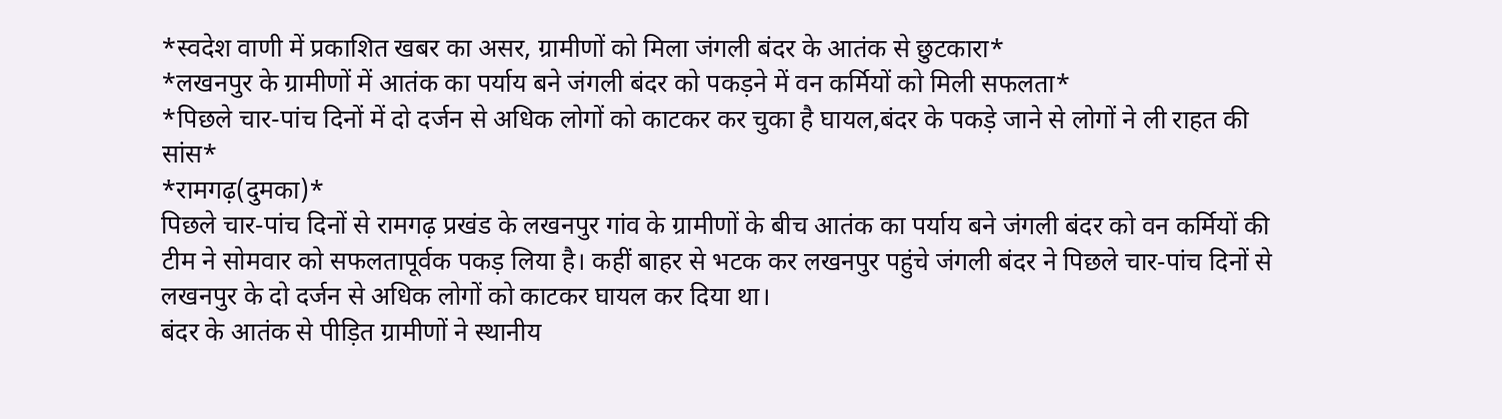*स्वदेश वाणी में प्रकाशित खबर का असर, ग्रामीणों को मिला जंगली बंदर के आतंक से छुटकारा*
*लखनपुर के ग्रामीणों में आतंक का पर्याय बने जंगली बंदर को पकड़ने में वन कर्मियों को मिली सफलता*
*पिछले चार-पांच दिनों में दो दर्जन से अधिक लोगों को काटकर कर चुका है घायल,बंदर के पकड़े जाने से लोगों ने ली राहत की सांस*
*रामगढ़(दुमका)*
पिछले चार-पांच दिनों से रामगढ़ प्रखंड के लखनपुर गांव के ग्रामीणों के बीच आतंक का पर्याय बने जंगली बंदर को वन कर्मियों की टीम ने सोमवार को सफलतापूर्वक पकड़ लिया है। कहीं बाहर से भटक कर लखनपुर पहुंचे जंगली बंदर ने पिछले चार-पांच दिनों से लखनपुर के दो दर्जन से अधिक लोगों को काटकर घायल कर दिया था।
बंदर के आतंक से पीड़ित ग्रामीणों ने स्थानीय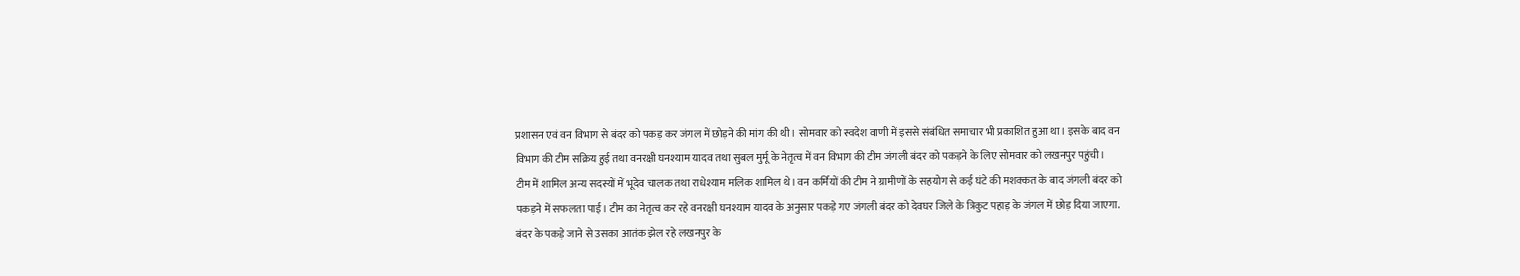प्रशासन एवं वन विभाग से बंदर को पकड़ कर जंगल में छोड़ने की मांग की थी। सोमवार को स्वदेश वाणी में इससे संबंधित समाचार भी प्रकाशित हुआ था। इसके बाद वन विभाग की टीम सक्रिय हुई तथा वनरक्षी घनश्याम यादव तथा सुबल मुर्मू के नेतृत्व में वन विभाग की टीम जंगली बंदर को पकड़ने के लिए सोमवार को लखनपुर पहुंची।
टीम में शामिल अन्य सदस्यों में भूदेव चालक तथा राधेश्याम मलिक शामिल थे। वन कर्मियों की टीम ने ग्रामीणों के सहयोग से कई घंटे की मशक्कत के बाद जंगली बंदर को पकड़ने में सफलता पाई। टीम का नेतृत्व कर रहे वनरक्षी घनश्याम यादव के अनुसार पकड़े गए जंगली बंदर को देवघर जिले के त्रिकुट पहाड़ के जंगल में छोड़ दिया जाएगा. बंदर के पकड़े जाने से उसका आतंक झेल रहे लखनपुर के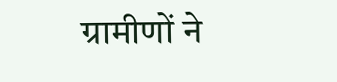ग्रामीणों ने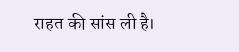राहत की सांस ली है।